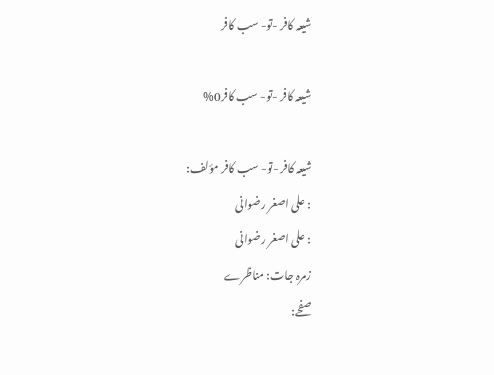شیعہ کافر -تو- سب کافر

شیعہ کافر -تو- سب کافر0%

شیعہ کافر -تو- سب کافر مؤلف:
: علی اصغر رضوانی
: علی اصغر رضوانی
زمرہ جات: مناظرے
صفحے: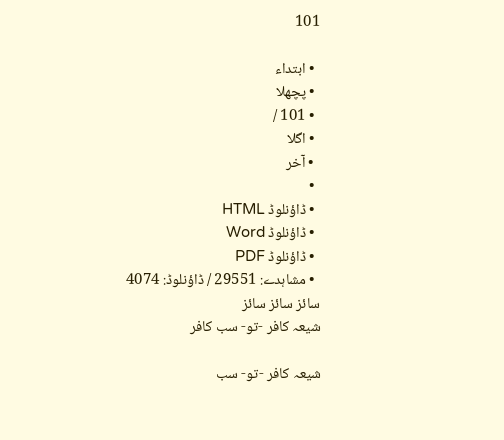101

  • ابتداء
  • پچھلا
  • 101 /
  • اگلا
  • آخر
  •
  • ڈاؤنلوڈ HTML
  • ڈاؤنلوڈ Word
  • ڈاؤنلوڈ PDF
  • مشاہدے: 29551 / ڈاؤنلوڈ: 4074
سائز سائز سائز
شیعہ کافر -تو- سب کافر

شیعہ کافر -تو- سب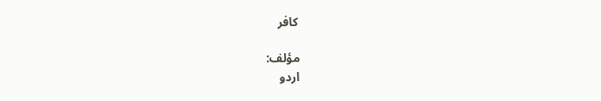کافر

مؤلف:
اردو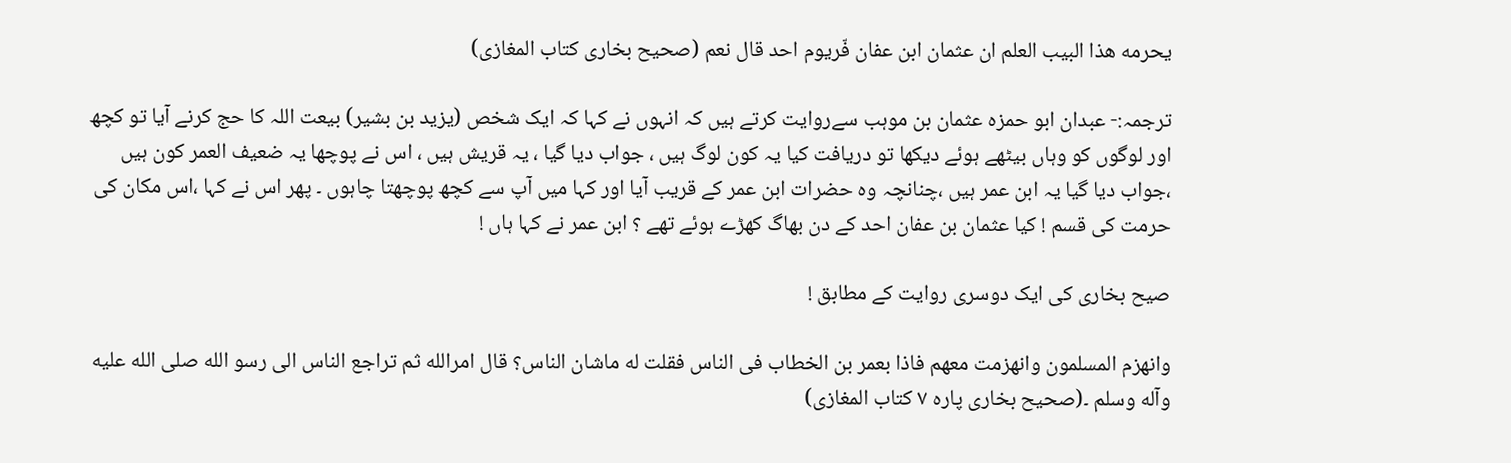یحرمه هذا البیب العلم ان عثمان ابن عفان فّریوم احد قال نعم (صحیح بخاری کتاب المغازی)

ترجمہ:- عبدان ابو حمزہ عثمان بن موہب سےروایت کرتے ہیں کہ انہوں نے کہا کہ ایک شخص (یزید بن بشیر) بیعت اللہ کا حج کرنے آیا تو کچھ اور لوگوں کو وہاں بیٹھے ہوئے دیکھا تو دریافت کیا یہ کون لوگ ہیں ، جواب دیا گیا ، یہ قریش ہیں ، اس نے پوچھا یہ ضعیف العمر کون ہیں ،جواب دیا گیا یہ ابن عمر ہیں ،چنانچہ وہ حضرات ابن عمر کے قریب آیا اور کہا میں آپ سے کچھ پوچھتا چاہوں ۔ پھر اس نے کہا ،اس مکان کی حرمت کی قسم ! کیا عثمان بن عفان احد کے دن بھاگ کھڑے ہوئے تھے ؟ ابن عمر نے کہا ہاں !

صیح بخاری کی ایک دوسری روایت کے مطابق !

وانهزم المسلمون وانهزمت معهم فاذا بعمر بن الخطاب فی الناس فقلت له ماشان الناس؟ قال امرالله ثم تراجع الناس الی رسو الله صلی الله علیه وآله وسلم ۔(صحیح بخاری پارہ ۷ کتاب المغازی)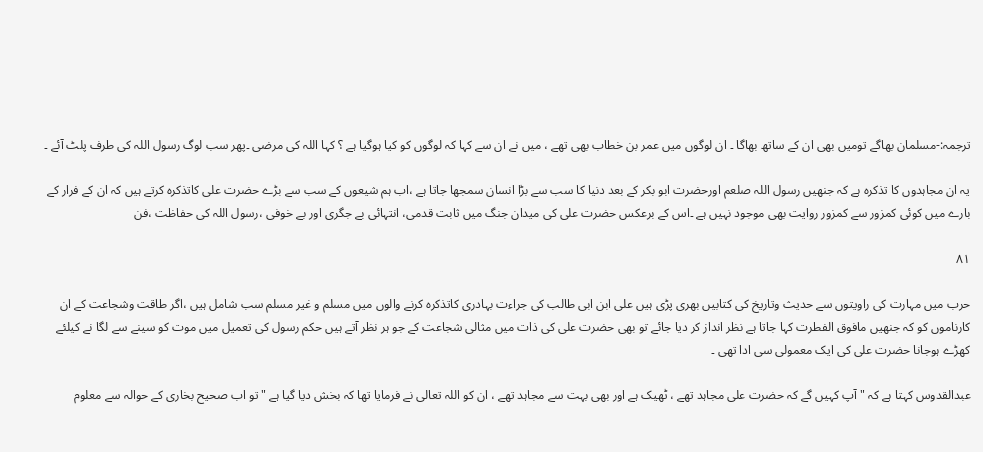ترجمہ:-مسلمان بھاگے تومیں بھی ان کے ساتھ بھاگا ۔ ان لوگوں میں عمر بن خطاب بھی تھے ، میں نے ان سے کہا کہ لوگوں کو کیا ہوگیا ہے ؟ کہا اللہ کی مرضی ۔پھر سب لوگ رسول اللہ کی طرف پلٹ آئے ۔

یہ ان مجاہدوں کا تذکرہ ہے کہ جنھیں رسول اللہ صلعم اورحضرت ابو بکر کے بعد دنیا کا سب سے بڑا انسان سمجھا جاتا ہے ،اب ہم شیعوں کے سب سے بڑے حضرت علی کاتذکرہ کرتے ہیں کہ ان کے فرار کے بارے میں کوئی کمزور سے کمزور روایت بھی موجود نہیں ہے ۔اس کے برعکس حضرت علی کی میدان جنگ میں ثابت قدمی، انتہائی بے جگری اور بے خوفی ،رسول اللہ کی حفاظت ،فن

۸۱

حرب میں مہارت کی راویتوں سے حدیث وتاریخ کی کتابیں بھری پڑی ہیں علی ابن ابی طالب کی جراءت بہادری کاتذکرہ کرنے والوں میں مسلم و غیر مسلم سب شامل ہیں ،اگر طاقت وشجاعت کے ان کارناموں کو کہ جنھیں مافوق الفطرت کہا جاتا ہے نظر انداز کر دیا جائے تو بھی حضرت علی کی ذات میں مثالی شجاعت کے جو ہر نظر آتے ہیں حکم رسول کی تعمیل میں موت کو سینے سے لگا نے کیلئے کھڑے ہوجانا حضرت علی کی ایک معمولی سی ادا تھی ۔

عبدالقدوس کہتا ہے کہ " آپ کہیں گے کہ حضرت علی مجاہد تھے ، ٹھیک ہے اور بھی بہت سے مجاہد تھے ، ان کو اللہ تعالی نے فرمایا تھا کہ بخش دیا گیا ہے " تو اب صحیح بخاری کے حوالہ سے معلوم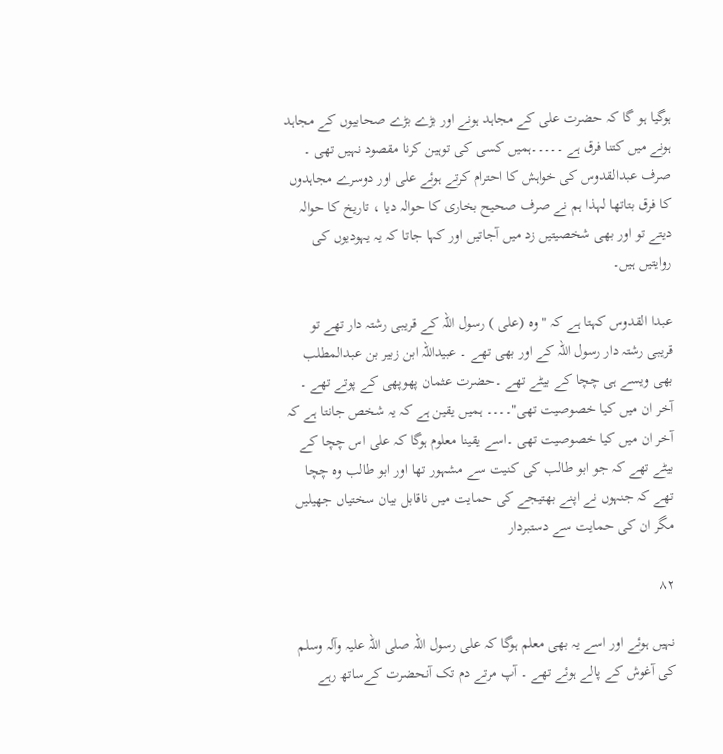ہوگیا ہو گا کہ حضرت علی کے مجاہد ہونے اور بڑے بڑے صحابیوں کے مجاہد ہونے میں کتنا فرق ہے ۔۔۔۔۔ہمیں کسی کی توہین کرنا مقصود نہیں تھی ۔ صرف عبدالقدوس کی خواہش کا احترام کرتے ہوئے علی اور دوسرے مجاہدوں کا فرق بتاتھا لہذا ہم نے صرف صحیح بخاری کا حوالہ دیا ، تاریخ کا حوالہ دیتے تو اور بھی شخصیتیں زد میں آجاتیں اور کہا جاتا کہ یہ یہودیوں کی روایتیں ہیں۔

عبدا القدوس کہتا ہے کہ "وہ (علی ) رسول اللہ کے قریبی رشتہ دار تھے تو قریبی رشتہ دار رسول اللہ کے اور بھی تھے ۔ عبیداللہ ابن زبیر بن عبدالمطلب بھی ویسے ہی چچا کے بیٹے تھے ۔حضرت عثمان پھوپھی کے پوتے تھے ۔ آخر ان میں کیا خصوصیت تھی"۔۔۔۔ ہمیں یقین ہے کہ یہ شخص جانتا ہے کہ آخر ان میں کیا خصوصیت تھی ۔اسے یقینا معلوم ہوگا کہ علی اس چچا کے بیٹے تھے کہ جو ابو طالب کی کنیت سے مشہور تھا اور ابو طالب وہ چچا تھے کہ جنہوں نے اپنے بھتیجے کی حمایت میں ناقابل بیان سختیاں جھیلیں مگر ان کی حمایت سے دستبردار

۸۲

نہیں ہوئے اور اسے یہ بھی معلم ہوگا کہ علی رسول اللہ صلی اللہ علیہ وآلہ وسلم کی آغوش کے پالے ہوئے تھے ۔ آپ مرتے دم تک آنحضرت کےساتھ رہے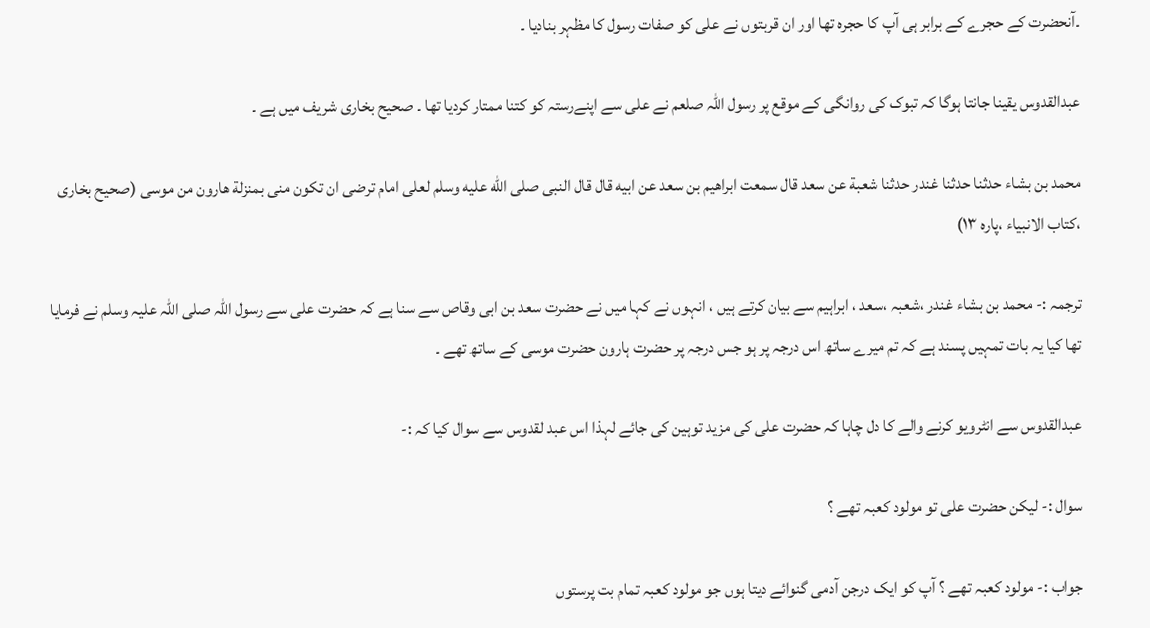۔آنحضرت کے حجرے کے برابر ہی آپ کا حجرہ تھا اور ان قربتوں نے علی کو صفات رسول کا مظہر بنادیا ۔

عبدالقدوس یقینا جانتا ہوگا کہ تبوک کی روانگی کے موقع پر رسول اللہ صلعم نے علی سے اپنےرستہ کو کتنا ممتار کردیا تھا ۔ صحیح بخاری شریف میں ہے ۔

محمد بن بشاء حدثنا حدثنا غندر حدثنا شعبة عن سعد قال سمعت ابراهیم بن سعد عن ابیه قال قال النبی صلی الله علیه وسلم لعلی امام ترضی ان تکون منی بمنزلة هارون من موسی (صحیح بخاری ،کتاب الانبیاء ،پارہ ۱۳)

ترجمہ :- محمد بن بشاء غندر ،شعبہ ،سعد ، ابراہیم سے بیان کرتے ہیں ، انہوں نے کہا میں نے حضرت سعد بن ابی وقاص سے سنا ہے کہ حضرت علی سے رسول اللہ صلی اللہ علیہ وسلم نے فرمایا تھا کیا یہ بات تمہیں پسند ہے کہ تم میرے ساتھ اس درجہ پر ہو جس درجہ پر حضرت ہارون حضرت موسی کے ساتھ تھے ۔

عبدالقدوس سے انٹرویو کرنے والے کا دل چاہا کہ حضرت علی کی مزید توہین کی جائے لہذا اس عبد لقدوس سے سوال کیا کہ :-

سوال :- لیکن حضرت علی تو مولود کعبہ تھے ؟

جواب :- مولود کعبہ تھے ؟ آپ کو ایک درجن آدمی گنوائے دیتا ہوں جو مولود کعبہ تمام بت پرستوں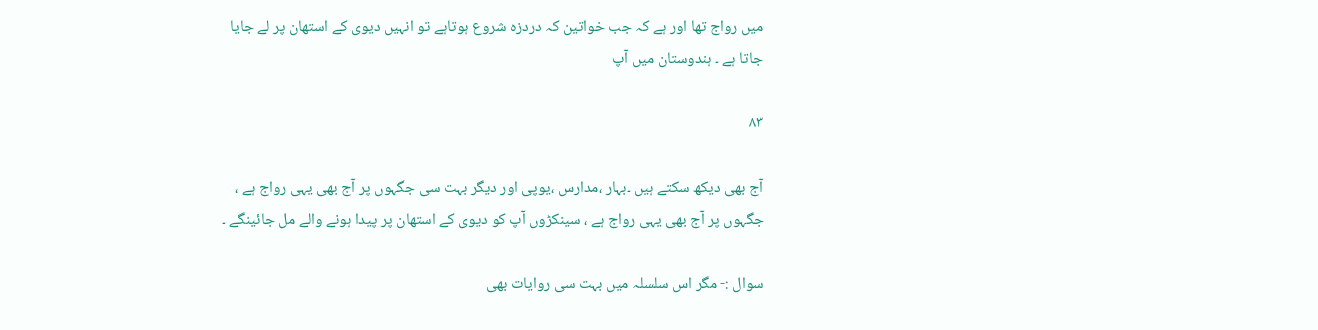میں رواج تھا اور ہے کہ جب خواتین کہ دردزہ شروع ہوتاہے تو انہیں دیوی کے استھان پر لے جایا جاتا ہے ۔ ہندوستان میں آپ

۸۳

آج بھی دیکھ سکتے ہیں ۔بہار ،مدارس ،یوپی اور دیگر بہت سی جگہوں پر آج بھی یہی رواج ہے ، جگہوں پر آج بھی یہی رواج ہے ، سینکڑوں آپ کو دیوی کے استھان پر پیدا ہونے والے مل جائینگے ۔

سوال :- مگر اس سلسلہ میں بہت سی روایات بھی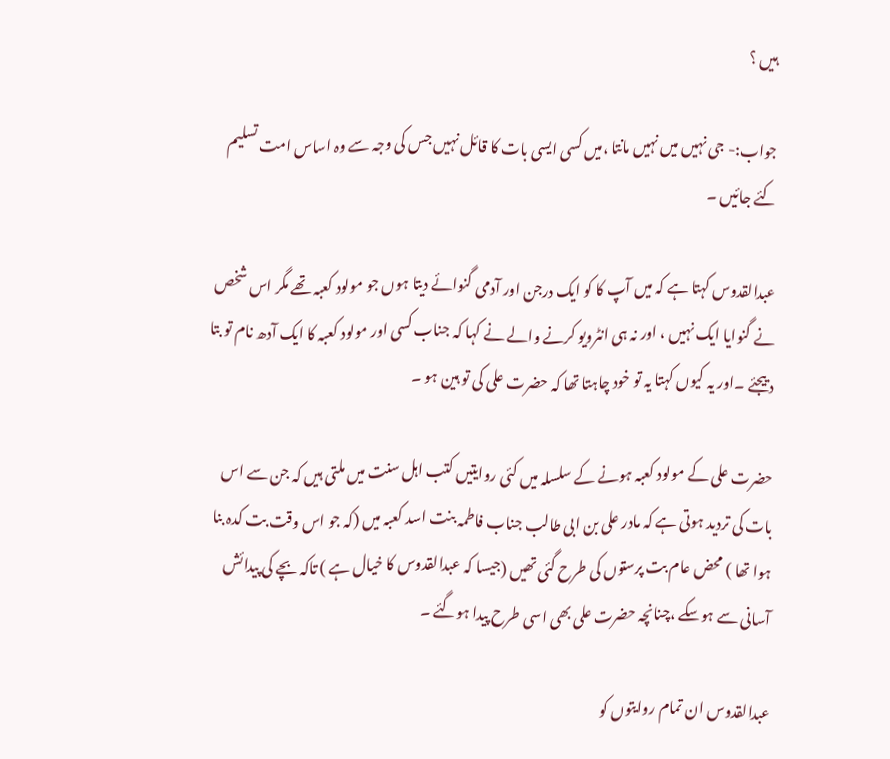ہیں ؟

جواب:- جی نہیں میں نہیں مانتا ،میں کسی ایسی بات کا قائل نہیں جس کی وجہ سے وہ اساس امت تسلیم کئے جائیں ۔

عبدالقدوس کہتا ہے کہ میں آپ کا کو ایک درجن اور آدمی گنوائے دیتا ہوں جو مولود کعبہ تھے مگر اس شخص نے گنوایا ایک نہیں ، اور نہ ہی انٹرویو کرنے والے نے کہا کہ جناب کسی اور مولود کعبہ کا ایک آدھ نام تو بتا دییجئے ۔اور یہ کیوں کہتا یہ تو خود چاہتا تھا کہ حضرت علی کی تو ہین ہو ۔

حضرت علی کے مولود کعبہ ہونے کے سلسلہ میں کئی روایتیں کتب اہل سنت میں ملتی ہیں کہ جن سے اس بات کی تردید ہوتی ہے کہ مادر علی بن ابی طالب جناب فاطمہ بنت اسد کعبہ میں (کہ جو اس وقت بت کدہ بنا ہوا تھا ) محض عام بت پرستوں کی طرح گئی تھیں (جیسا کہ عبدالقدوس کا خیال ہے ) تاکہ بچے کی پیدائش آسانی سے ہوسکے ،چنانچہ حضرت علی بھی اسی طرح پیدا ہوگئے ۔

عبدالقدوس ان تمام روایتوں کو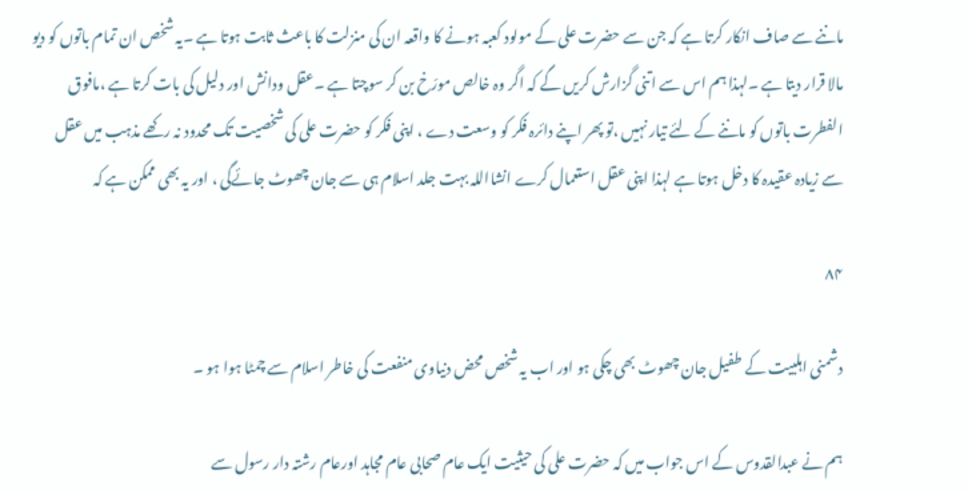ماننے سے صاف انکار کرتا ہے کہ جن سے حضرت علی کے مولود کعبہ ہونے کا واقعہ ان کی منزلت کا باعث ثابت ہوتا ہے ۔یہ شخص ان تمام باتوں کو دیو مالا قرار دیتا ہے ۔لہذا ہم اس سے اتنی گزارش کریں گے کہ اگر وہ خالص مورّخ بن کر سوچتا ہے ۔عقل ودانش اور دلیل کی بات کرتا ہے ،مافوق الفطرت باتوں کو ماننے کے لئے تیار نہیں ،تو پھر اپنے دائرہ فکر کو وسعت دے ، اپنی فکر کو حضرت علی کی شخصیت تک محدود نہ رکھے مذہب میں عقل سے زیادہ عقیدہ کا دخل ہوتا ہے لہذا اپنی عقل استعمال کرے انشااللہ بہت جلد اسلام ہی سے جان چھوٹ جائےگی ، اور یہ بھی ممکن ہے کہ

۸۴

دشمنی اہلبیت کے طفیل جان چھوٹ بھی چکی ہو اور اب یہ شخص محض دنیاوی منفعت کی خاطر اسلام سے چمٹا ہوا ہو ۔

ہم نے عبدالقدوس کے اس جواب میں کہ حضرت علی کی حیثیت ایک عام صحابی عام مجاہد اورعام رشتہ دار رسول سے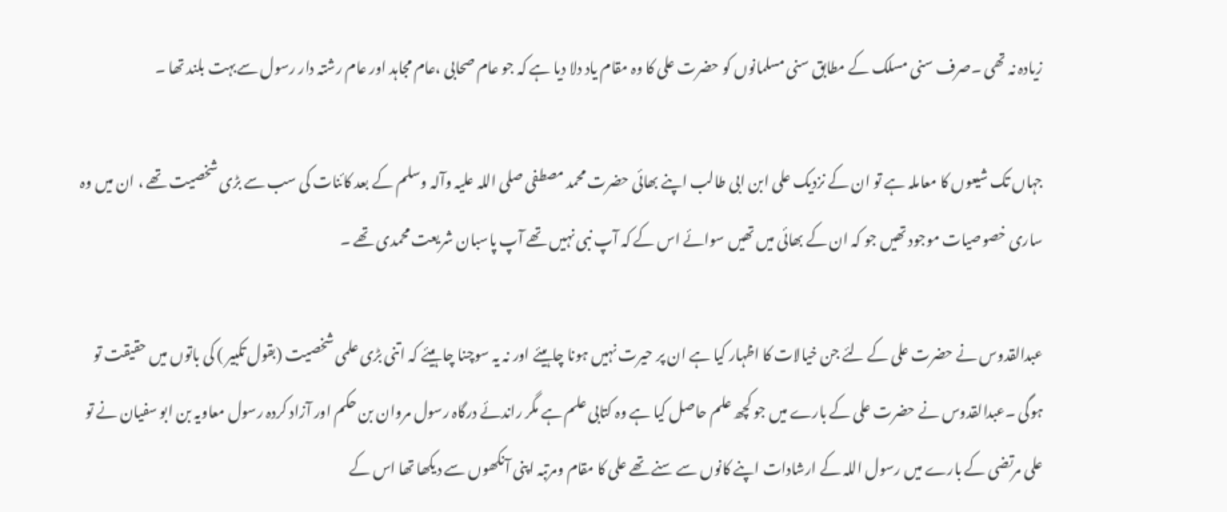زیادہ نہ تھی ۔صرف سنی مسلک کے مطابق سنی مسلمانوں کو حضرت علی کا وہ مقام یاد دلا دیا ہے کہ جو عام صحابی ،عام مجاہد اور عام رشتہ دار رسول سےبہت بلند تھا ۔

جہاں تک شیعوں کا معاملہ ہے تو ان کے نزدیک علی ابن ابی طالب اپنے بھائی حضرت محمد مصطفی صلی اللہ علیہ وآلہ وسلم کے بعد کائنات کی سب سے بڑی شخصیت تھے ، ان میں وہ ساری خصوصیات موجود تھیں جو کہ ان کے بھائی میں تھیں سوائے اس کے کہ آپ نبی نہیں تھے آپ پاسبان شریعت محمدی تھے ۔

عبدالقدوس نے حضرت علی کے لئے جن خیالات کا اظہار کیا ہے ان پر حیرت نہیں ہونا چاہیئے اور نہ یہ سوچنا چا ہیئے کہ اتنی بڑی علمی شخصیت (بقول تکبیر ) کی باتوں میں حقیقت تو ہوگی ۔عبدالقدوس نے حضرت علی کے بارے میں جو کچھ علم حاصل کیا ہے وہ کتابی علم ہے مگر راندئے درگاہ رسول مروان بن حکم اور آزاد کردہ رسول معاویہ بن ابو سفیان نے تو علی مرتضی کے بارے میں رسول اللہ کے ارشادات اپنے کانوں سے سنے تھے علی کا مقام ومرتبہ اپنی آنکھوں سے دیکھا تھا اس کے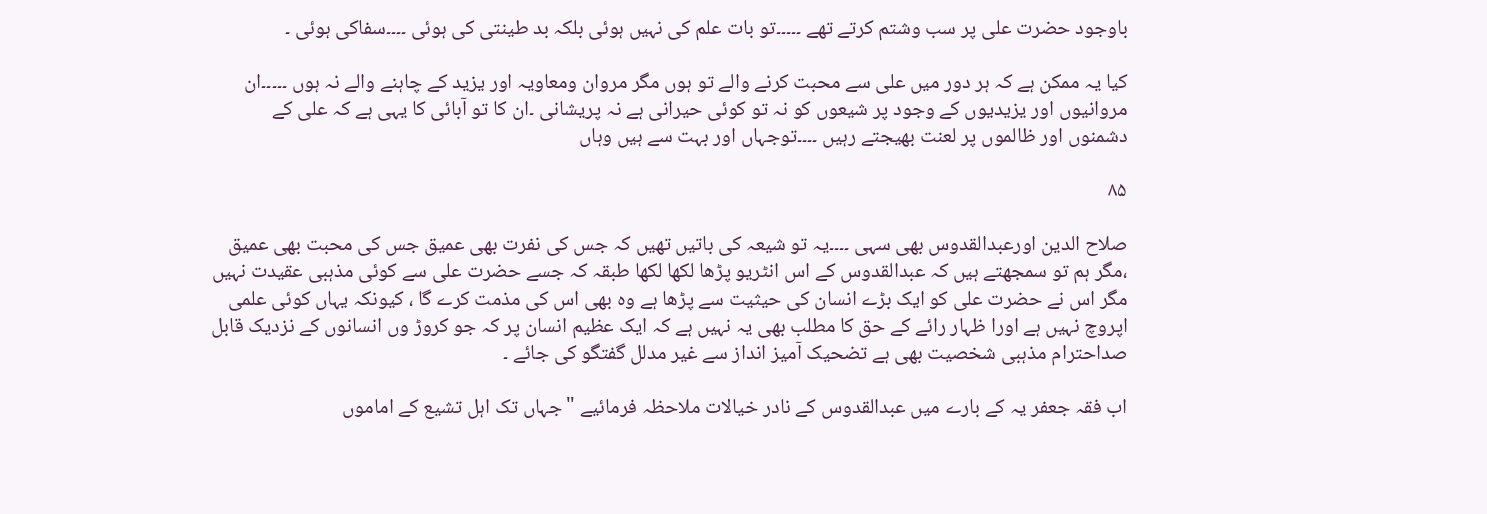باوجود حضرت علی پر سب وشتم کرتے تھے ۔۔۔۔۔تو بات علم کی نہیں ہوئی بلکہ بد طینتی کی ہوئی ۔۔۔۔سفاکی ہوئی ۔

کیا یہ ممکن ہے کہ ہر دور میں علی سے محبت کرنے والے تو ہوں مگر مروان ومعاویہ اور یزید کے چاہنے والے نہ ہوں ۔۔۔۔۔ان مروانیوں اور یزیدیوں کے وجود پر شیعوں کو نہ تو کوئی حیرانی ہے نہ پریشانی ۔ان کا تو آبائی کا یہی ہے کہ علی کے دشمنوں اور ظالموں پر لعنت بھیجتے رہیں ۔۔۔۔توجہاں اور بہت سے ہیں وہاں

۸۵

صلاح الدین اورعبدالقدوس بھی سہی ۔۔۔۔یہ تو شیعہ کی باتیں تھیں کہ جس کی نفرت بھی عمیق جس کی محبت بھی عمیق ،مگر ہم تو سمجھتے ہیں کہ عبدالقدوس کے اس انٹریو پڑھا لکھا لکھا طبقہ کہ جسے حضرت علی سے کوئی مذہبی عقیدت نہیں مگر اس نے حضرت علی کو ایک بڑے انسان کی حیثیت سے پڑھا ہے وہ بھی اس کی مذمت کرے گا ، کیونکہ یہاں کوئی علمی اپروچ نہیں ہے اورا ظہار رائے کے حق کا مطلب بھی یہ نہیں ہے کہ ایک عظیم انسان پر کہ جو کروڑ وں انسانوں کے نزدیک قابل صداحترام مذہبی شخصیت بھی ہے تضحیک آمیز انداز سے غیر مدلل گفتگو کی جائے ۔

اب فقہ جعفر یہ کے بارے میں عبدالقدوس کے نادر خیالات ملاحظہ فرمائیے "جہاں تک اہل تشیع کے اماموں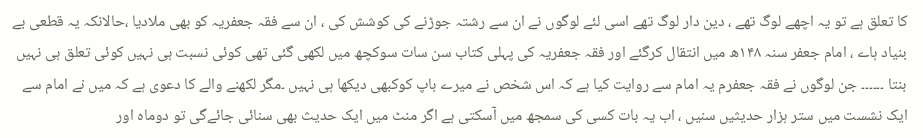کا تعلق ہے تو یہ اچھے لوگ تھے ، دین دار لوگ تھے اسی لئے لوگوں نے ان سے رشتہ جوڑنے کی کوشش کی ، ان سے فقہ جعفریہ کو بھی ملادیا ،حالانکہ یہ قطعی بے بنیاد ہاے ، امام جعفر سنہ ۱۴۸ھ میں انتقال کرگئے اور فقہ جعفریہ کی پہلی کتاب سن سات سوکچھ میں لکھی گئی تھی کوئی نسبت ہی نہیں کوئی تعلق ہی نہیں بنتا ۔۔۔۔۔۔ جن لوگوں نے فقہ جعفرم یہ امام سے روایت کیا ہے کہ اس شخص نے میرے باپ کوکبھی دیکھا ہی نہیں ۔مگر لکھنے والے کا دعوی ہے کہ میں نے امام سے ایک نشست میں ستر ہزار حدیثیں سنیں ، اب یہ بات کسی کی سمجھ میں آسکتی ہے اگر منٹ میں ایک حدیث بھی سنائی جائےگی تو دوماہ اور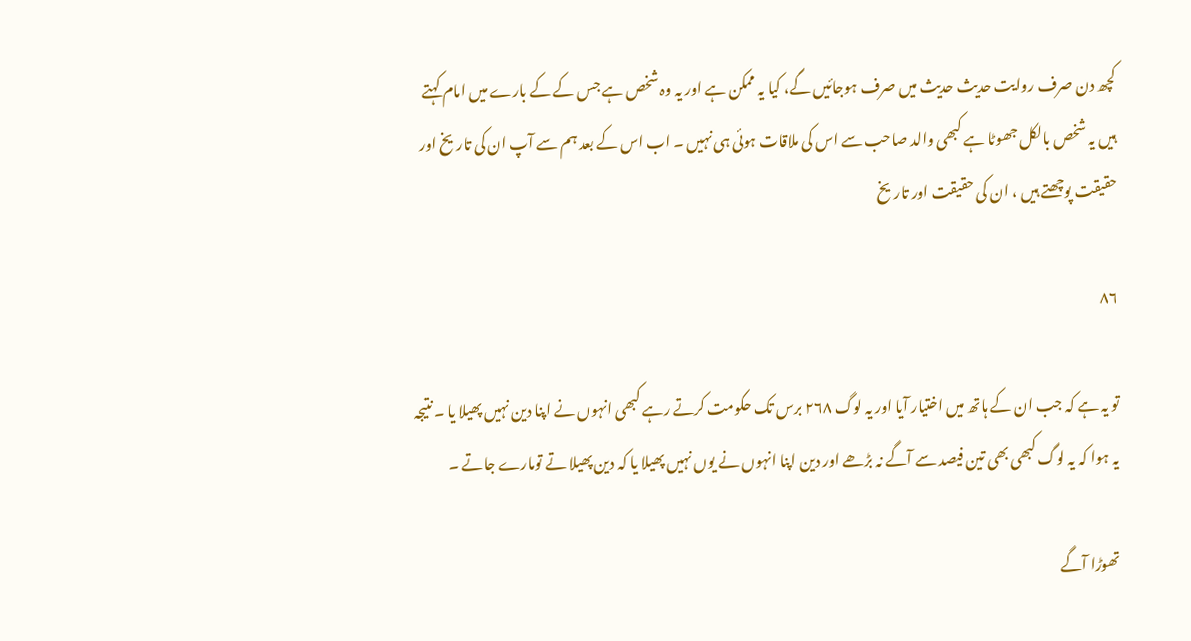کچھ دن صرف روایت حدیث حدیث میں صرف ہوجائیں گے، کیا یہ ممکن ہے اور یہ وہ شخص ہے جس کے کے بارے میں امام کہتے ہیں یہ شخص بالکل جھوٹا ہے کبھی والد صاحب سے اس کی ملاقات ہوئی ہی نہیں ۔ اب اس کے بعد ہم سے آپ ان کی تاریخ اور حقیقت پوچھتے ہیں ، ان کی حقیقت اور تاریخ

۸۶

تو یہ ہے کہ جب ان کے ہاتھ میں اختیار آیا اور یہ لوگ ۲۶۸ برس تک حکومت کرتے رہے کبھی انہوں نے اپنا دین نہیں پھیلا یا ۔ نتیجہ یہ ہوا کہ یہ لوگ کبھی بھی تین فیصد سے آگے نہ بڑھے اور دین اپنا انہوں نے یوں نہیں پھیلا یا کہ دین پھیلا تے تومارے جاتے ۔

تھوڑا آگے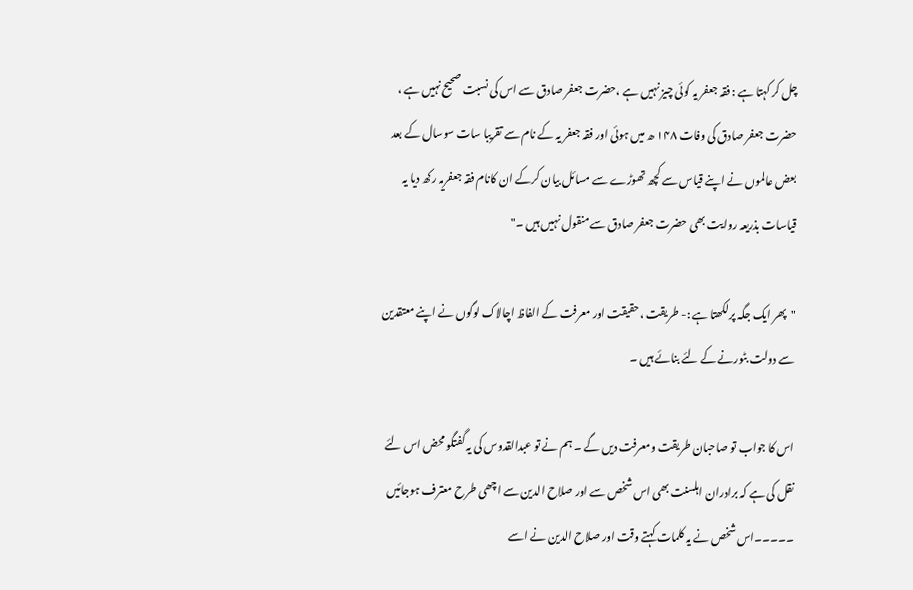چل کر کہتا ہے : فقہ جعفر یہ کوئی چیز نہیں ہے ،حضرت جعفر صادق سے اس کی نسبت صحیح نہیں ہے ، حضرت جعفر صادق کی وفات ۱۴۸ ھ میں ہوئی اور فقہ جعفر یہ کے نام سے تقریبا سات سوسال کے بعد بعض عالموں نے اپنے قیاس سے کچھ تھوڑے سے مسائل بیان کرکے ان کانام فقہ جعفریہ رکھ دیا یہ قیاسات بذریعہ روایت بھی حضرت جعفر صادق سے منقول نہیں ہیں ۔"

"پھر ایک جگہ پرلکھتا ہے :- طریقت ،حقیقت اور معرفت کے الفاظ اچالاک لوگوں نے اپنے معتقدین سے دولت بٹورنے کے لئے بنائے ہیں ۔

اس کا جواب تو صاحبان طریقت ومعرفت دیں گے ۔ ہم نے تو عبدالقدوس کی یہ گفتگو محض اس لئے نقل کی ہے کہ برادران اہلسنت بھی اس شخص سے اور صلاح الدین سے اچھی طرح معترف ہوجائیں ۔۔۔۔۔اس شخص نے یہ کلمات کہتے وقت اور صلاح الدین نے اسے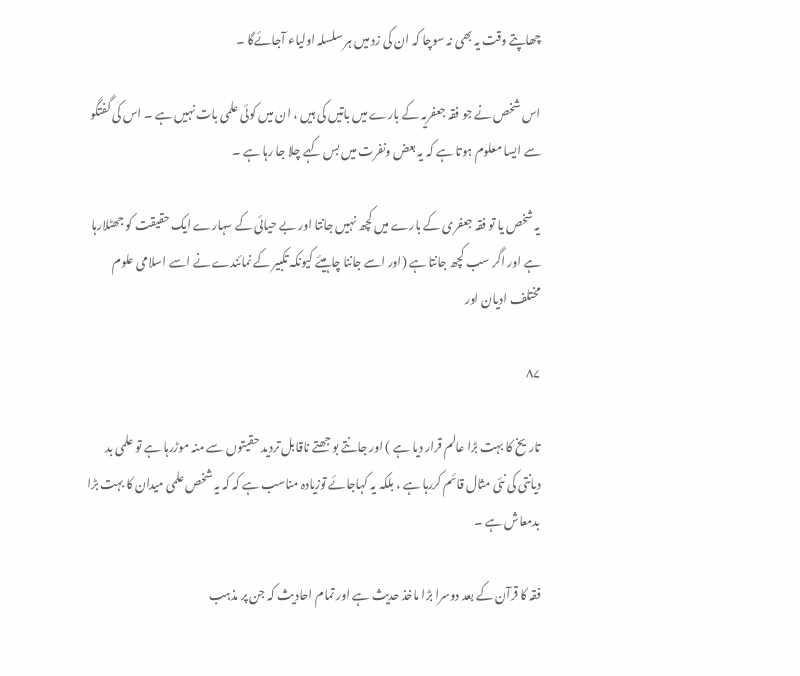چھاپتے وقت یہ بھی نہ سوچا کہ ان کی زد میں ہر سلسلہ اولیاء آجائےگا ۔

اس شخص نے جو فقہ جعفریہ کے بارے میں باتیں کی ہیں ، ان میں کوئی علمی بات نہیں ہے ۔ اس کی گفتگو سے ایسا معلوم ہوتا ہے کہ یہ بعض ونفرت میں بس کہے چلا جا رہا ہے ۔

یہ شخص یا تو فقہ جعفری کے بارے میں کچھ نہیں جانتا اور بے حیائی کے سہارے ایک حقیقت کو جھٹلارہا ہے اور اگر سب کچھ جانتا ہے (اور اسے جاننا چاہیئے کیونکہ تکبیر کے نمائندے نے اسے اسلامی علوم مختلف ادیان اور

۸۷

تاریخ کا بہت بڑا عالم قرار دیا ہے ) اور جانتے بو جھتے ناقابل تردید حقیتوں سے منہ موڑرہا ہے تو علمی بد دیانتی کی نئی مثال قائم کررہا ہے ، بلکہ یہ کہاجائے توزیادہ مناسب ہے کہ کہ یہ شخص علمی میدان کا بہت بڑا بدمعاش ہے ۔

فقہ کا قرآن کے بعد دوسرا بڑا ماخذ حدیث ہے اور تمام احادیث کہ جن پر مذہب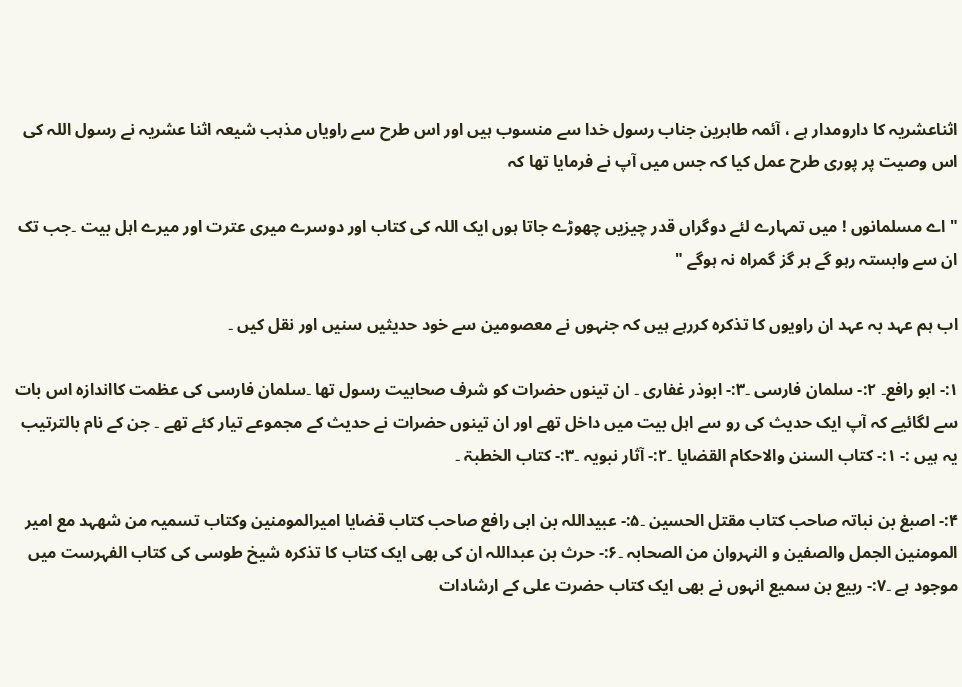اثناعشریہ کا دارومدار ہے ، آئمہ طاہرین جناب رسول خدا سے منسوب ہیں اور اس طرح سے راویاں مذہب شیعہ اثنا عشریہ نے رسول اللہ کی اس وصیت پر پوری طرح عمل کیا کہ جس میں آپ نے فرمایا تھا کہ

" اے مسلمانوں ! میں تمہارے لئے دوگراں قدر چیزیں چھوڑے جاتا ہوں ایک اللہ کی کتاب اور دوسرے میری عترت اور میرے اہل بیت ۔جب تک ان سے وابستہ رہو گے ہر گز گمراہ نہ ہوگے "

اب ہم عہد بہ عہد ان راویوں کا تذکرہ کررہے ہیں کہ جنہوں نے معصومین سے خود حدیثیں سنیں اور نقل کیں ۔

۱:- ابو رافع۔ ۲:- سلمان فارسی ۔۳:- ابوذر غفاری ۔ ان تینوں حضرات کو شرف صحابیت رسول تھا ۔سلمان فارسی کی عظمت کااندازہ اس بات سے لگائیے کہ آپ ایک حدیث کی رو سے اہل بیت میں داخل تھے اور ان تینوں حضرات نے حدیث کے مجموعے تیار کئے تھے ۔ جن کے نام بالترتیب یہ ہیں :- ۱:- کتاب السنن والاحکام القضایا ۔۲:- آثار نبویہ ۔۳:- کتاب الخطبۃ ۔

۴:- اصبغ بن نباتہ صاحب کتاب مقتل الحسین ۔۵:- عبیداللہ بن ابی رافع صاحب کتاب قضایا امیرالمومنین وکتاب تسمیہ من شھہد مع امیر المومنین الجمل والصفین و النہروان من الصحابہ ۔۶:- حرث بن عبداللہ ان کی بھی ایک کتاب کا تذکرہ شیخ طوسی کی کتاب الفہرست میں موجود ہے ۔۷:- ربیع بن سمیع انہوں نے بھی ایک کتاب حضرت علی کے ارشادات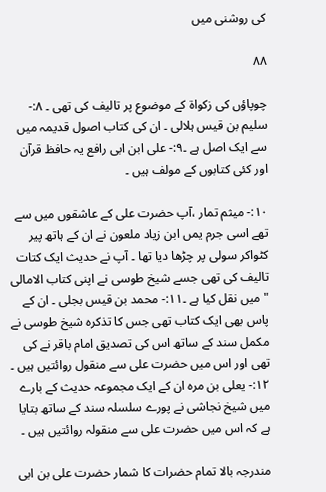کی روشنی میں

۸۸

چوپاؤں کی زکواۃ کے موضوع پر تالیف کی تھی ۔ ۸:- سلیم بن قیس ہلالی ۔ ان کی کتاب اصول قدیمہ میں سے ایک اصل ہے ۔۹:- علی ابن ابی رافع یہ حافظ قرآن اور کئی کتابوں کے مولف ہیں ۔

۱۰:- میثم تمار ،آپ حضرت علی کے عاشقوں میں سے تھے اسی جرم یمں ابن زیاد ملعون نے ان کے ہاتھ پیر کٹواکر سولی پر چڑھا دیا تھا ۔ آپ نے حدیث ایک کتات تالیف کی تھی جسے شیخ طوسی نے اپنی کتاب الامالی " میں نقل کیا ہے ۔۱۱:- محمد بن قیس بجلی ۔ ان کے پاس بھی ایک کتاب تھی جس کا تذکرہ شیخ طوسی نے مکمل سند کے ساتھ اس کی تصدیق امام باقر نے کی تھی اور اس میں حضرت علی سے منقول روائتیں ہیں ۔ ۱۲:- یعلی بن مرہ ان کے ایک مجموعہ حدیث کے بارے میں شیخ نجاشی نے پورے سلسلہ سند کے ساتھ بتایا ہے کہ اس میں حضرت علی سے منقولہ روائتیں ہیں ۔

مندرجہ بالا تمام حضرات کا شمار حضرت علی بن ابی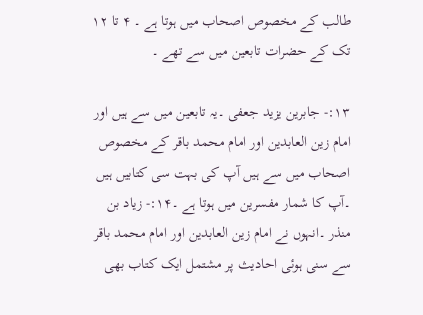طالب کے مخصوص اصحاب میں ہوتا ہے ۔ ۴ تا ۱۲ تک کے حضرات تابعین میں سے تھے ۔

۱۳:- جابرین یزید جعفی ۔یہ تابعین میں سے ہیں اور امام زین العابدین اور امام محمد باقر کے مخصوص اصحاب میں سے ہیں آپ کی بہت سی کتابیں ہیں ۔آپ کا شمار مفسرین میں ہوتا ہے ۔۱۴:- زیاد بن منذر ۔انہوں نے امام زین العابدین اور امام محمد باقر سے سنی ہوئی احادیث پر مشتمل ایک کتاب بھی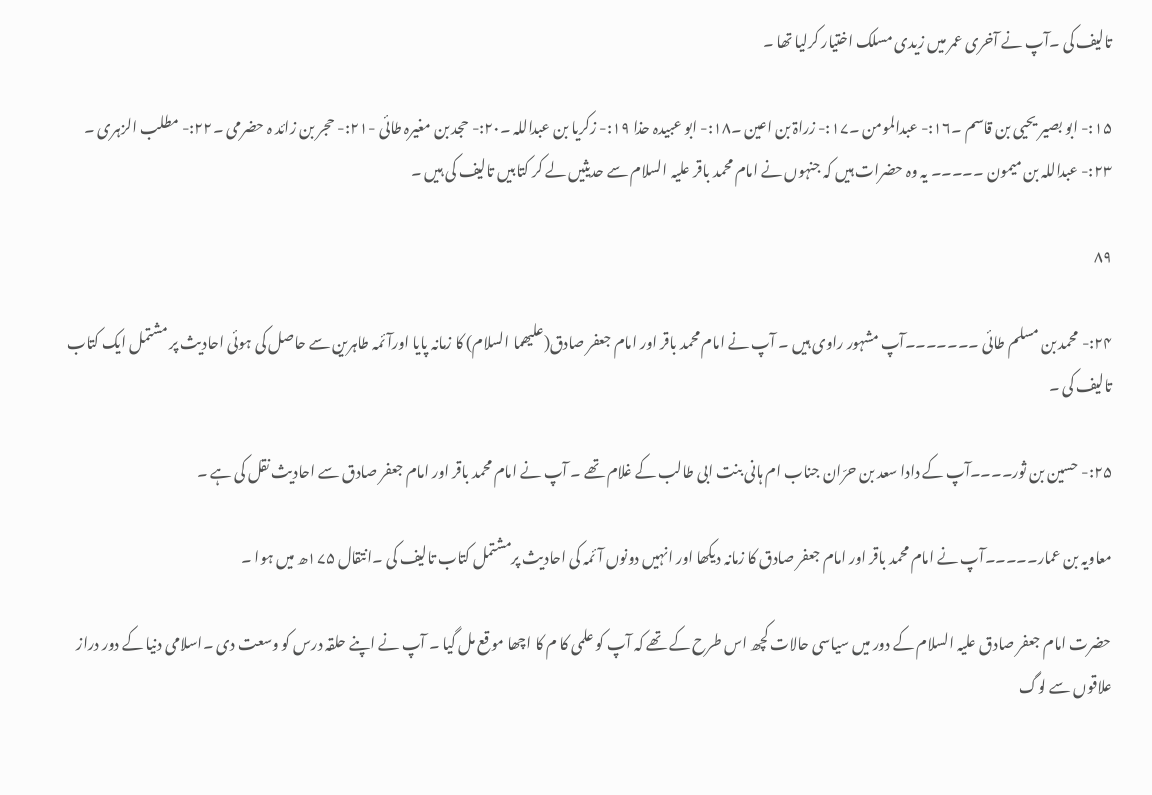تالیف کی ۔آپ نے آخری عمر میں زیدی مسلک اختیار کرلیا تھا ۔

۱۵:- ابو بصیر یحیی بن قاسم ۔۱۶:- عبدالمومن ۔۱۷:- زراۃ بن اعین ۔۱۸:- ابو عبیدہ حذا ۱۹:- زکریا بن عبداللہ ۔۲۰:- حجد بن مغیرہ طائی -۲۱:- حجر بن زائد ہ حضرمی ۔۲۲:- مطلب الزہری ۔ ۲۳:- عبداللہ بن میمون ۔۔۔۔۔ یہ وہ حضرات ہیں کہ جنہوں نے امام محمد باقر علیہ السلام سے حدیثیں لے کر کتابیں تالیف کی ہیں ۔

۸۹

۲۴:- محمد بن مسلم طائی ۔۔۔۔۔۔۔آپ مشہور راوی ہیں ۔ آپ نے امام محمد باقر اور امام جعفر صادق(علیھما السلام) کا زمانہ پایا اورآئمہ طاہرین سے حاصل کی ہوئی احادیث پر مشتمل ایک کتاب تالیف کی ۔

۲۵:- حسین بن ثور۔۔۔۔آپ کے دادا سعد بن حرّان جناب ام ہانی بنت ابی طالب کے غلام تھے ۔ آپ نے امام محمد باقر اور امام جعفر صادق سے احادیث نقل کی ہے ۔

معاویہ بن عمار۔۔۔۔۔آپ نے امام محمد باقر اور امام جعفر صادق کا زمانہ دیکھا اور انہیں دونوں آئمہ کی احادیث پرمشتمل کتاب تالیف کی ۔انتقال ۱۷۵ھ میں ہوا ۔

حضرت امام جعفر صادق علیہ السلام کے دور میں سیاسی حالات کچھ اس طرح کے تھے کہ آپ کو علمی کا م کا اچھا موقع مل گیا ۔ آپ نے اپنے حلقہ درس کو وسعت دی ۔اسلامی دنیا کے دور دراز علاقوں سے لوگ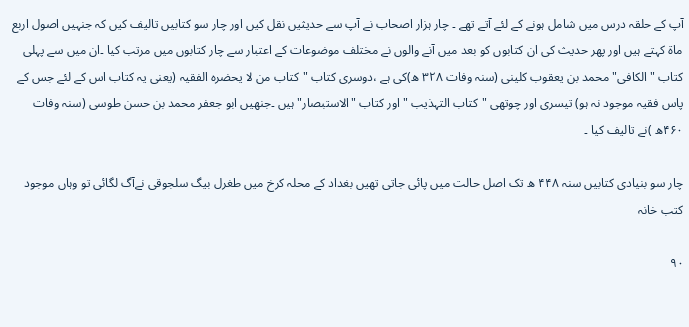آپ کے حلقہ درس میں شامل ہونے کے لئے آتے تھے ۔ چار ہزار اصحاب نے آپ سے حدیثیں نقل کیں اور چار سو کتابیں تالیف کیں کہ جنہیں اصول اربع ماۃ کہتے ہیں اور پھر حدیث کی ان کتابوں کو بعد میں آنے والوں نے مختلف موضوعات کے اعتبار سے چار کتابوں میں مرتب کیا ۔ان میں سے پہلی کتاب "الکافی" محمد بن یعقوب کلینی (سنہ وفات ۳۲۸ ھ)کی ہے ،دوسری کتاب "کتاب من لا یحضرہ الفقیہ (یعنی یہ کتاب اس کے لئے جس کے پاس فقیہ موجود نہ ہو) تیسری اور چوتھی "کتاب التہذیب "اور کتاب "الاستبصار"ہیں ۔جنھیں ابو جعفر محمد بن حسن طوسی (سنہ وفات ۴۶۰ھ )نے تالیف کیا ۔

چار سو بنیادی کتابیں سنہ ۴۴۸ ھ تک اصل حالت میں پائی جاتی تھیں بغداد کے محلہ کرخ میں طغرل بیگ سلجوقی نےآگ لگائی تو وہاں موجود کتب خانہ

۹۰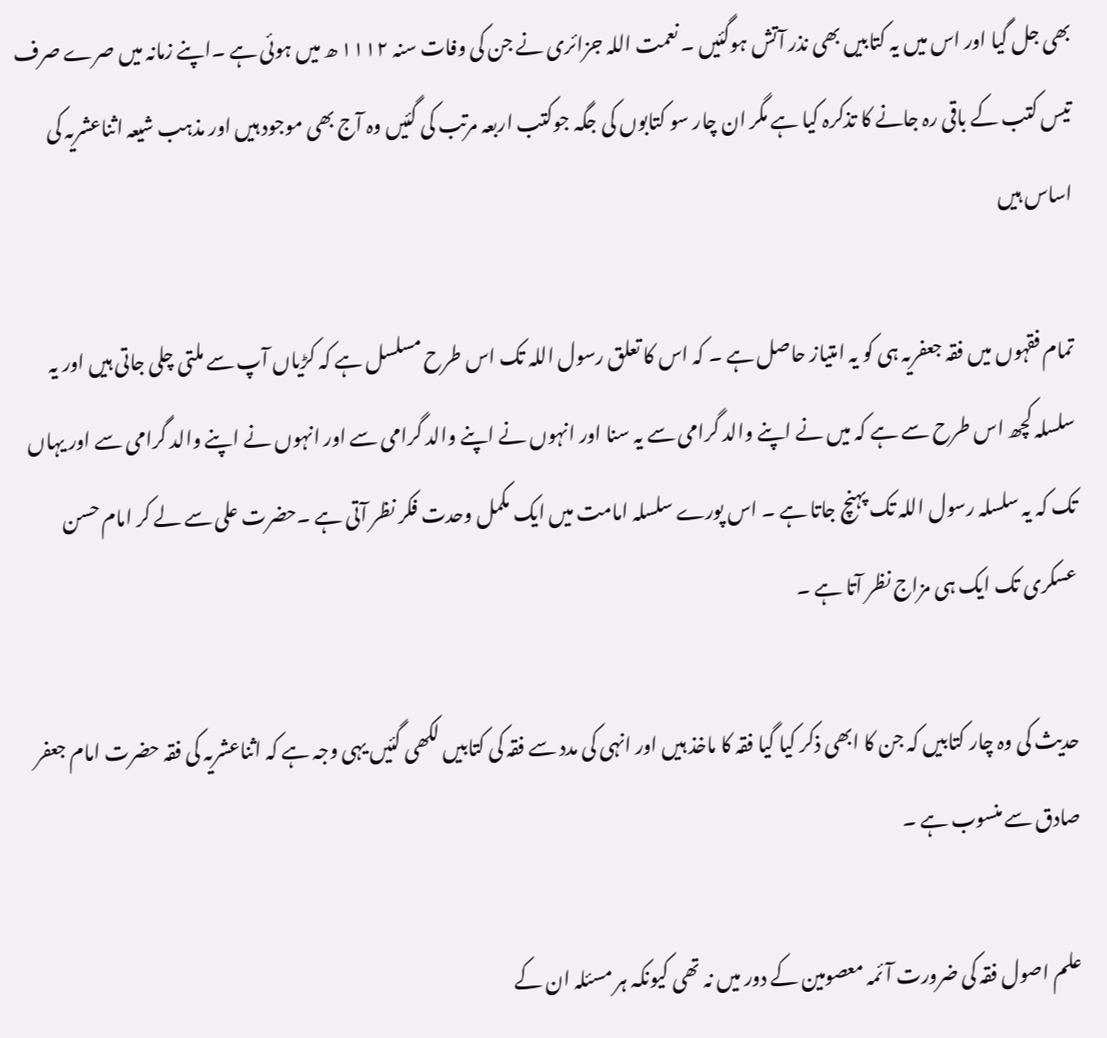بھی جل گیا اور اس میں یہ کتابیں بھی نذر آتش ہوگئیں ۔ نعمت اللہ جزائری نے جن کی وفات سنہ ۱۱۱۲ ھ میں ہوئی ہے ۔اپنے زمانہ میں صرے صرف تیس کتب کے باقی رہ جانے کا تذکرہ کیا ہے مگر ان چار سو کتابوں کی جگہ جوکتب اربعہ مرتب کی گئیں وہ آج بھی موجود ہیں اور مذہب شیعہ اثناعشریہ کی اساس ہیں

تمام فقہوں میں فقہ جعفریہ ہی کو یہ امتیاز حاصل ہے ۔ کہ اس کا تعلق رسول اللہ تک اس طرح مسلسل ہے کہ کڑیاں آپ سے ملتی چلی جاتی ہیں اور یہ سلسلہ کچھ اس طرح سے ہے کہ میں نے اپنے والد گرامی سے یہ سنا اور انہوں نے اپنے والد گرامی سے اور انہوں نے اپنے والد گرامی سے اور یہاں تک کہ یہ سلسلہ رسول اللہ تک پہنچ جاتا ہے ۔ اس پورے سلسلہ امامت میں ایک مکمل وحدت فکر نظر آتی ہے ۔حضرت علی سے لے کر امام حسن عسکری تک ایک ہی مزاج نظر آتا ہے ۔

حدیث کی وہ چار کتابیں کہ جن کا ابھی ذکر کیا گیا فقہ کا ماخذ ہیں اور انہی کی مدد سے فقہ کی کتابیں لکھی گئیں یہی وجہ ہے کہ اثناعشریہ کی فقہ حضرت امام جعفر صادق سے منسوب ہے ۔

علم اصول فقہ کی ضرورت آئمہ معصومین کے دور میں نہ تھی کیونکہ ہر مسئلہ ان کے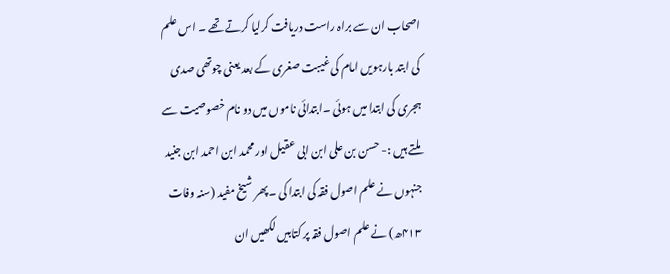اصحاب ان سے براہ راست دریافت کرلیا کرتے تھے ۔ اس علم کی ابتد بارہویں امام کی غیبت صغری کے بعد یعنی چوتھی صدی ہجری کی ابتدا میں ہوئی ۔ابتدائی ناموں میں دو نام خصوصیت سے ملتے ہیں :- حسن بن علی ابن ابی عقیل اور محمد ابن احمد ابن جنید جنہوں نے علم اصول فقہ کی ابتدا کی ۔پھر شیخ مفید (سنہ وفات ۴۱۳ھ) نے علم اصول فقہ پر کتابیں لکھیں ان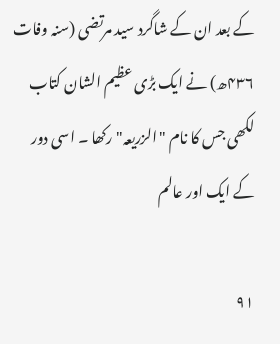کے بعد ان کے شاگرد سید مرتضی (سنہ وفات ۴۳۶ھ) نے ایک بڑی عظیم الشان کتاب لکھی جس کا نام "الزریعہ" رکھا ۔ اسی دور کے ایک اور عالم

۹۱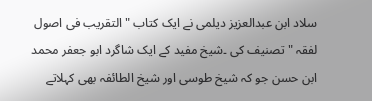سلاد ابن عبدالعزیز دیلمی نے ایک کتاب " التقریب فی اصول لفقہ " تصنیف کی ۔شیخ مفید کے ایک شاگرد ابو جعفر محمد ابن حسن جو کہ شیخ طوسی اور شیخ الطائفہ بھی کہلاتے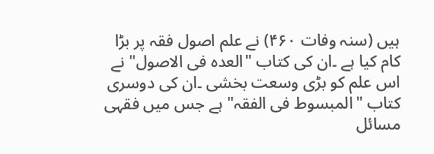ہیں (سنہ وفات ۴۶۰) نے علم اصول فقہ پر بڑا کام کیا ہے ۔ان کی کتاب "العدہ فی الاصول" نے اس علم کو بڑی وسعت بخشی ۔ان کی دوسری کتاب "المبسوط فی الفقہ" ہے جس میں فقہی مسائل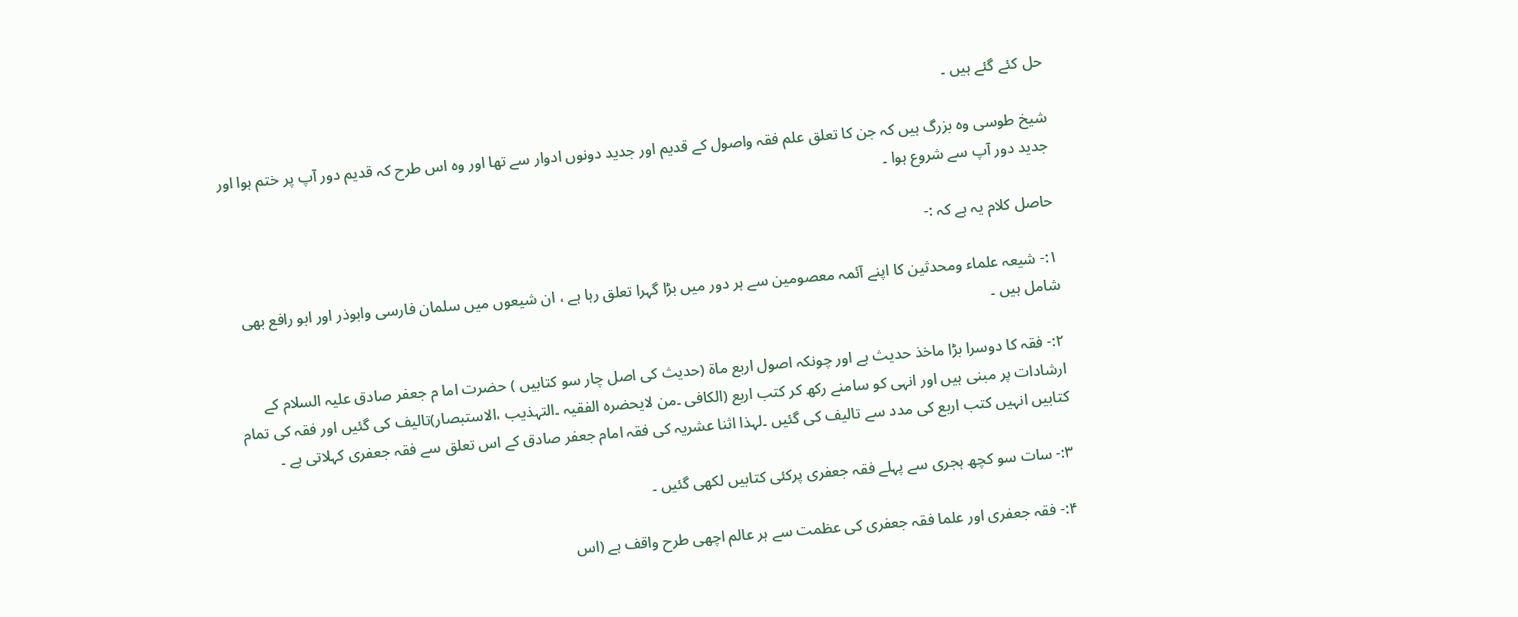حل کئے گئے ہیں ۔

شیخ طوسی وہ بزرگ ہیں کہ جن کا تعلق علم فقہ واصول کے قدیم اور جدید دونوں ادوار سے تھا اور وہ اس طرح کہ قدیم دور آپ پر ختم ہوا اور جدید دور آپ سے شروع ہوا ۔

حاصل کلام یہ ہے کہ :-

۱:- شیعہ علماء ومحدثین کا اپنے آئمہ معصومین سے ہر دور میں بڑا گہرا تعلق رہا ہے ، ان شیعوں میں سلمان فارسی وابوذر اور ابو رافع بھی شامل ہیں ۔

۲:- فقہ کا دوسرا بڑا ماخذ حدیث ہے اور چونکہ اصول اربع ماۃ (حدیث کی اصل چار سو کتابیں ) حضرت اما م جعفر صادق علیہ السلام کے ارشادات پر مبنی ہیں اور انہی کو سامنے رکھ کر کتب اربع (الکافی ۔من لایحضرہ الفقیہ ۔التہذیب ،الاستبصار)تالیف کی گئیں اور فقہ کی تمام کتابیں انہیں کتب اربع کی مدد سے تالیف کی گئیں ۔لہذا اثنا عشریہ کی فقہ امام جعفر صادق کے اس تعلق سے فقہ جعفری کہلاتی ہے ۔

۳:- سات سو کچھ ہجری سے پہلے فقہ جعفری پرکئی کتابیں لکھی گئیں ۔

۴:- فقہ جعفری اور علما فقہ جعفری کی عظمت سے ہر عالم اچھی طرح واقف ہے (اس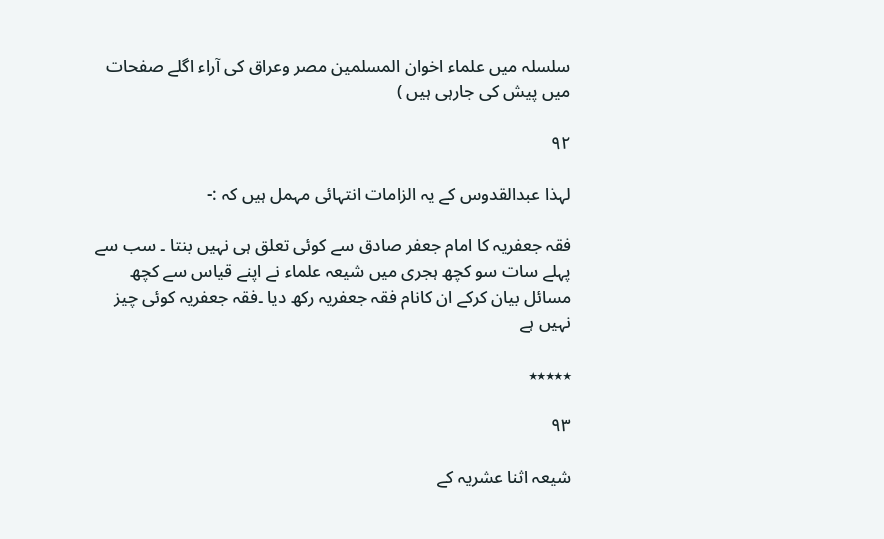سلسلہ میں علماء اخوان المسلمین مصر وعراق کی آراء اگلے صفحات میں پیش کی جارہی ہیں )

۹۲

لہذا عبدالقدوس کے یہ الزامات انتہائی مہمل ہیں کہ :-

فقہ جعفریہ کا امام جعفر صادق سے کوئی تعلق ہی نہیں بنتا ۔ سب سے پہلے سات سو کچھ ہجری میں شیعہ علماء نے اپنے قیاس سے کچھ مسائل بیان کرکے ان کانام فقہ جعفریہ رکھ دیا ۔فقہ جعفریہ کوئی چیز نہیں ہے

٭٭٭٭٭

۹۳

شیعہ اثنا عشریہ کے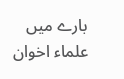بارے میں علماء اخوان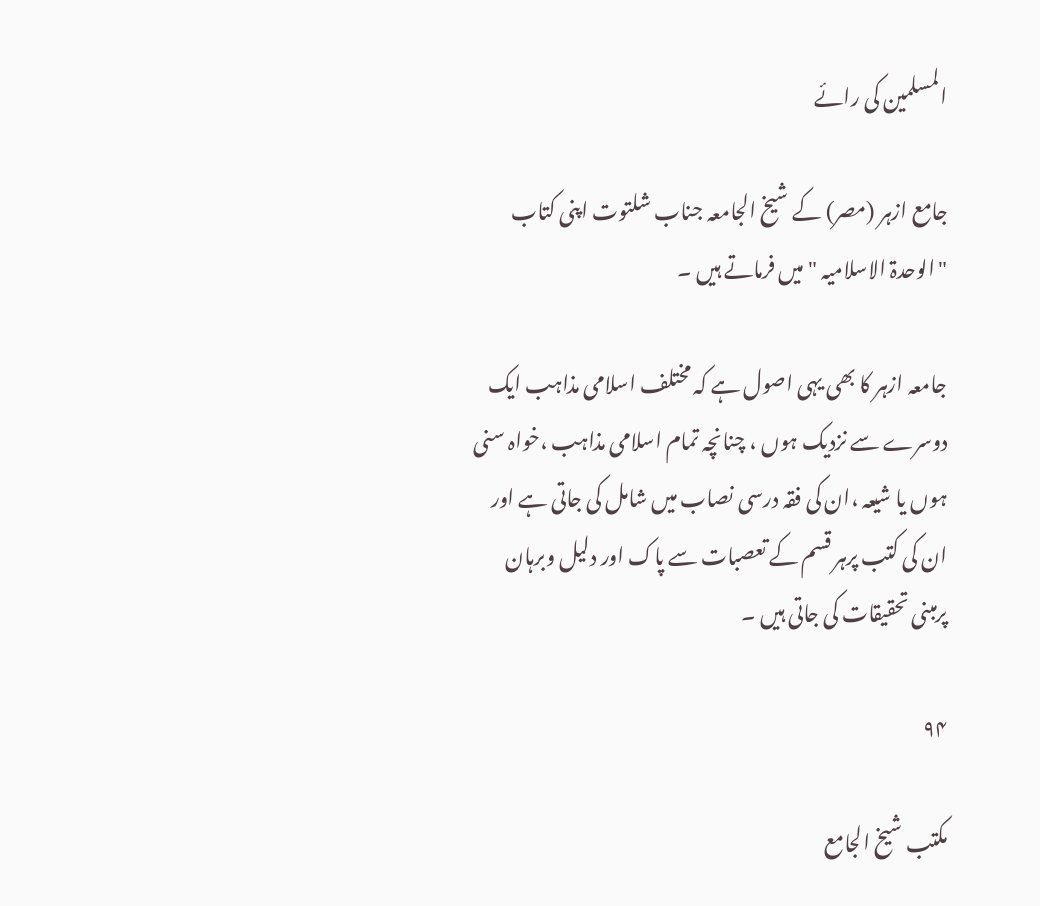المسلمین کی رائے

جامع ازہر (مصر) کے شیخ الجامعہ جناب شلتوت اپنی کتاب "الوحدۃ الاسلامیہ " میں فرماتے ہیں ۔

جامعہ ازہر کا بھی یہی اصول ہے کہ مختلف اسلامی مذاہب ایک دوسرے سے نزدیک ہوں ، چنانچہ تمام اسلامی مذاہب ،خواہ سنی ہوں یا شیعہ ،ان کی فقہ درسی نصاب میں شامل کی جاتی ہے اور ان کی کتب پرہر قسم کے تعصبات سے پاک اور دلیل وبرہان پرمبنی تحقیقات کی جاتی ہیں ۔

۹۴

مکتب شیخ الجامع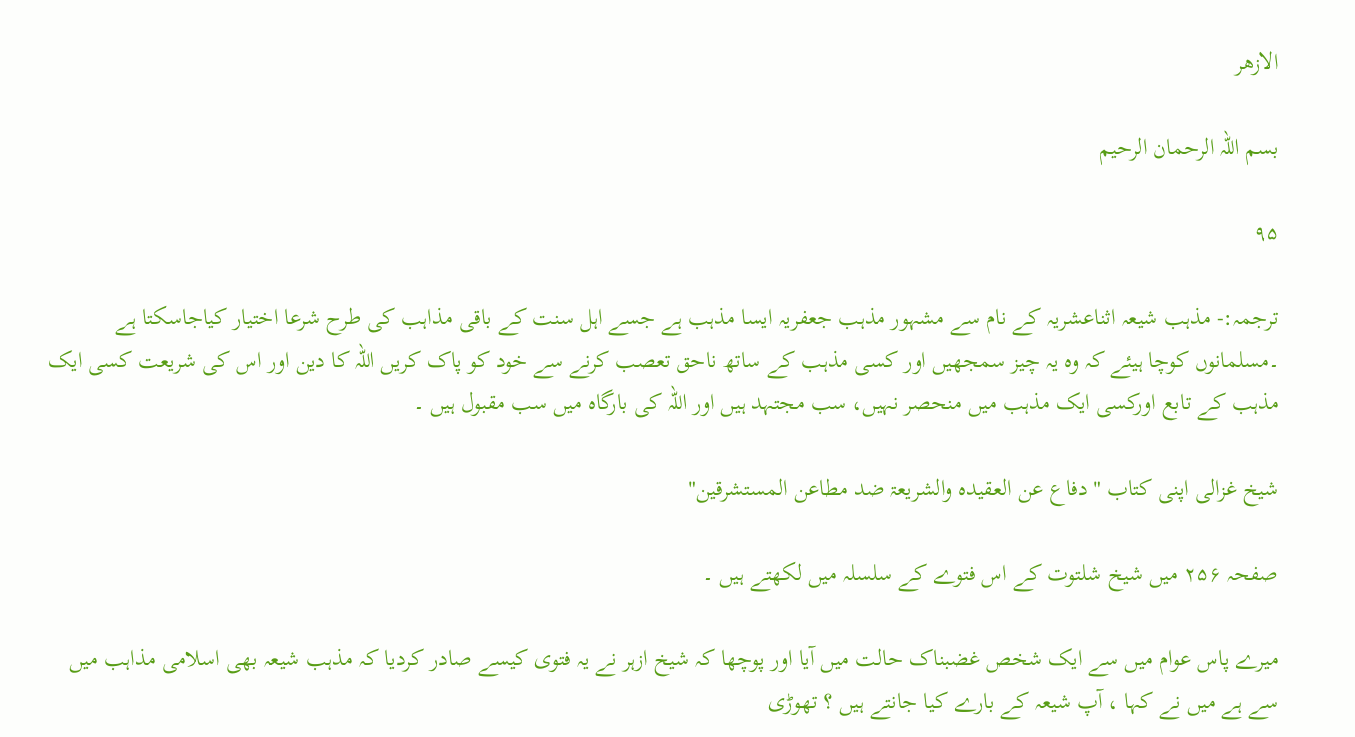الازھر

بسم اللہ الرحمان الرحیم

۹۵

ترجمہ:- مذہب شیعہ اثناعشریہ کے نام سے مشہور مذہب جعفریہ ایسا مذہب ہے جسے اہل سنت کے باقی مذاہب کی طرح شرعا اختیار کیاجاسکتا ہے ۔مسلمانوں کوچا ہیئے کہ وہ یہ چیز سمجھیں اور کسی مذہب کے ساتھ ناحق تعصب کرنے سے خود کو پاک کریں اللہ کا دین اور اس کی شریعت کسی ایک مذہب کے تابع اورکسی ایک مذہب میں منحصر نہیں، سب مجتہد ہیں اور اللہ کی بارگاہ میں سب مقبول ہیں ۔

شیخ غزالی اپنی کتاب "دفاع عن العقیدہ والشریعۃ ضد مطاعن المستشرقین"

صفحہ ۲۵۶ میں شیخ شلتوت کے اس فتوے کے سلسلہ میں لکھتے ہیں ۔

میرے پاس عوام میں سے ایک شخص غضبناک حالت میں آیا اور پوچھا کہ شیخ ازہر نے یہ فتوی کیسے صادر کردیا کہ مذہب شیعہ بھی اسلامی مذاہب میں سے ہے میں نے کہا ، آپ شیعہ کے بارے کیا جانتے ہیں ؟ تھوڑی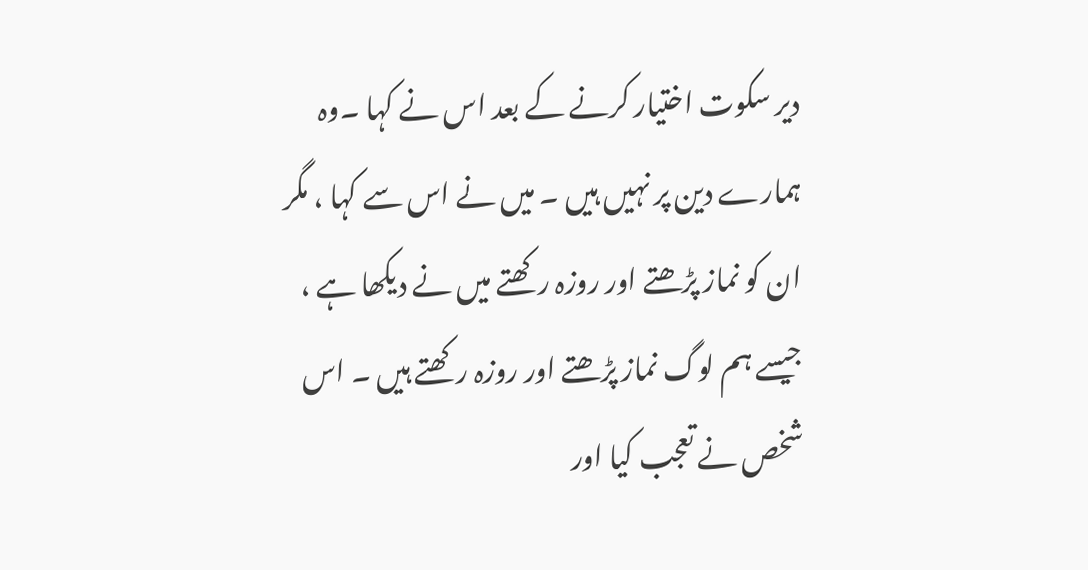دیر سکوت اختیار کرنے کے بعد اس نے کہا ۔وہ ہمارے دین پر نہیں ہیں ۔ میں نے اس سے کہا ، مگر ان کو نماز پڑھتے اور روزہ رکھتے میں نے دیکھا ہے ، جیسے ہم لوگ نماز پڑھتے اور روزہ رکھتے ہیں ۔ اس شخص نے تعجب کیا اور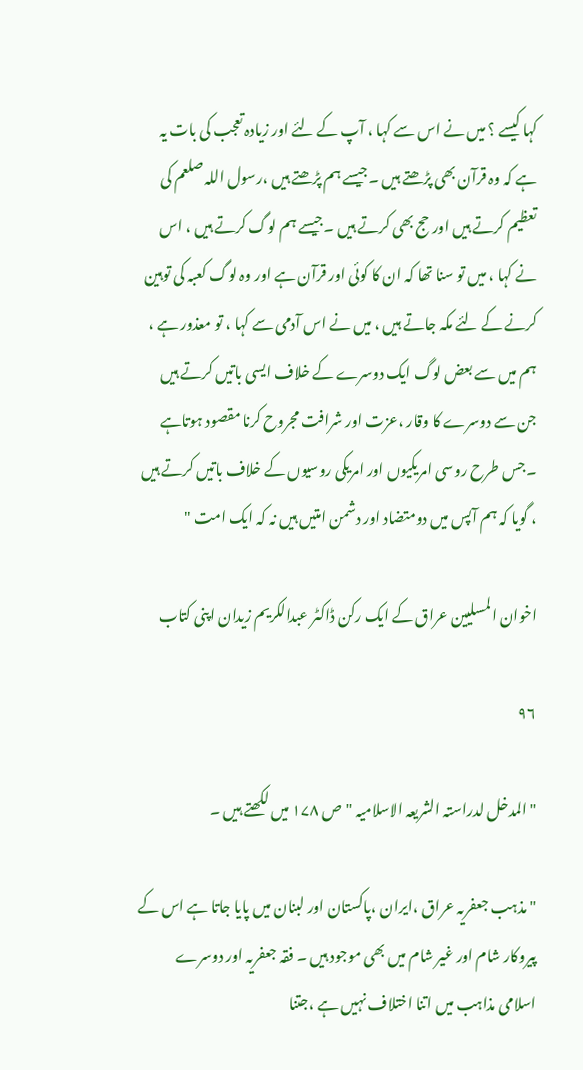کہا کیسے ؟ میں نے اس سے کہا ، آپ کے لئے اور زیادہ تعجب کی بات یہ ہے کہ وہ قرآن بھی پڑھتے ہیں ۔جیسے ہم پڑھتے ہیں ،رسول اللہ صلعم کی تعظیم کرتے ہیں اور حج بھی کرتے ہیں ۔جیسے ہم لوگ کرتے ہیں ، اس نے کہا ، میں تو سنا تھا کہ ان کا کوئی اور قرآن ہے اور وہ لوگ کعبہ کی توہین کرنے کے لئے مکہ جاتے ہیں ، میں نے اس آدمی سے کہا ، تو معذور ہے ، ہم میں سے بعض لوگ ایک دوسرے کے خلاف ایسی باتیں کرتے ہیں جن سے دوسرے کا وقار ،عزت اور شرافت مجروح کرنا مقصود ہوتاہے ۔جس طرح روسی امریکیوں اور امریکی روسیوں کے خلاف باتیں کرتے ہیں ، گویا کہ ہم آپس میں دومتضاد اور دشمن امتیں ہیں نہ کہ ایک امت "

اخوان المسلیین عراق کے ایک رکن ڈاکٹر عبدالکریم زیدان اپنی کتاب

۹۶

"المدخل لدراستہ الشریعہ الاسلامیہ "ص ۱۷۸ میں لکھتے ہیں ۔

"مذہب جعفریہ عراق ،ایران ،پاکستان اور لبنان میں پایا جاتا ہے اس کے پیروکار شام اور غیر شام میں بھی موجود ہیں ۔ فقہ جعفریہ اور دوسرے اسلامی مذاہب میں اتنا اختلاف نہیں ہے ،جتنا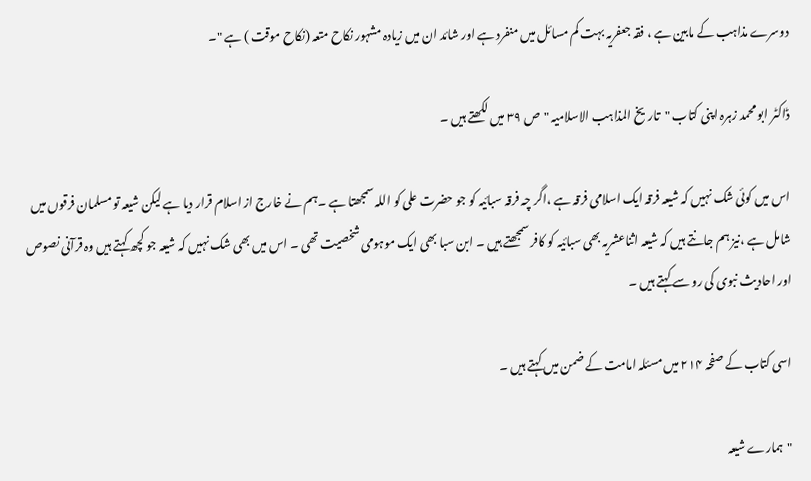دوسرے مذاہب کے مابین ہے ، فقہ جعفریہ بہت کم مسائل میں منفرد ہے اور شائد ان میں زیادہ مشہور نکاح متعہ (نکاح موقت ) ہے "۔

ڈاکٹر ابو محمد زہرہ اپنی کتاب "تاریخ المذاہب الاسلامیہ "ص ۳۹ میں لکھتے ہیں ۔

اس میں کوئی شک نہیں کہ شیعہ فرقہ ایک اسلامی فرقہ ہے ،اگر چہ فرقہ سبائیہ کو جو حضرت علی کو اللہ سمجھتا ہے ۔ہم نے خارج از اسلام قرار دیا ہے لیکن شیعہ تو مسلمان فرقوں میں شامل ہے ،نیز ہم جانتے ہیں کہ شیعہ اثناعشریہ بھی سبائیہ کو کافر سمجھتے ہیں ۔ ابن سبا بھی ایک موہومی شخصیت تھی ۔ اس میں بھی شک نہیں کہ شیعہ جو کچھ کہتے ہیں وہ قرآنی نصوص اور احادیث نبوی کی رو سے کہتے ہیں ۔

اسی کتاب کے صفحہ ۲۱۴ میں مسئلہ امامت کے ضمن میں کہتے ہیں ۔

"ہمارے شیعہ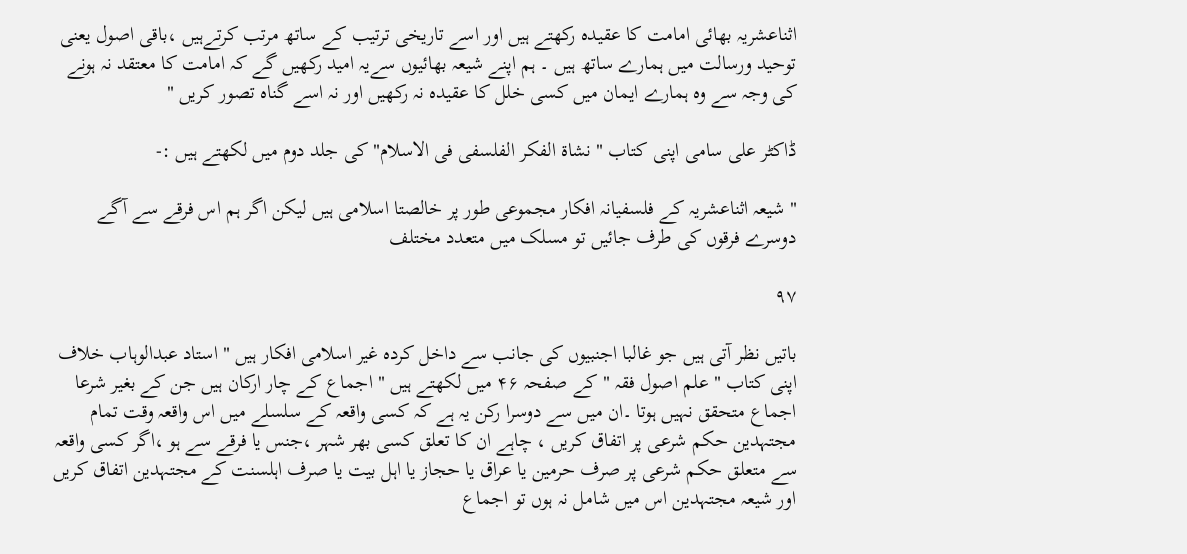اثناعشریہ بھائی امامت کا عقیدہ رکھتے ہیں اور اسے تاریخی ترتیب کے ساتھ مرتب کرتےہیں ،باقی اصول یعنی توحید ورسالت میں ہمارے ساتھ ہیں ۔ ہم اپنے شیعہ بھائیوں سےیہ امید رکھیں گے کہ امامت کا معتقد نہ ہونے کی وجہ سے وہ ہمارے ایمان میں کسی خلل کا عقیدہ نہ رکھیں اور نہ اسے گناہ تصور کریں "

ڈاکٹر علی سامی اپنی کتاب " نشاۃ الفکر الفلسفی فی الاسلام" کی جلد دوم میں لکھتے ہیں :-

" شیعہ اثناعشریہ کے فلسفیانہ افکار مجموعی طور پر خالصتا اسلامی ہیں لیکن اگر ہم اس فرقے سے آگے دوسرے فرقوں کی طرف جائیں تو مسلک میں متعدد مختلف

۹۷

باتیں نظر آتی ہیں جو غالبا اجنبیوں کی جانب سے داخل کردہ غیر اسلامی افکار ہیں " استاد عبدالوہاب خلاف اپنی کتاب " علم اصول فقہ " کے صفحہ ۴۶ میں لکھتے ہیں " اجماع کے چار ارکان ہیں جن کے بغیر شرعا اجماع متحقق نہیں ہوتا ۔ان میں سے دوسرا رکن یہ ہے کہ کسی واقعہ کے سلسلے میں اس واقعہ وقت تمام مجتہدین حکم شرعی پر اتفاق کریں ، چاہے ان کا تعلق کسی بھر شہر ،جنس یا فرقے سے ہو ،اگر کسی واقعہ سے متعلق حکم شرعی پر صرف حرمین یا عراق یا حجاز یا اہل بیت یا صرف اہلسنت کے مجتہدین اتفاق کریں اور شیعہ مجتہدین اس میں شامل نہ ہوں تو اجماع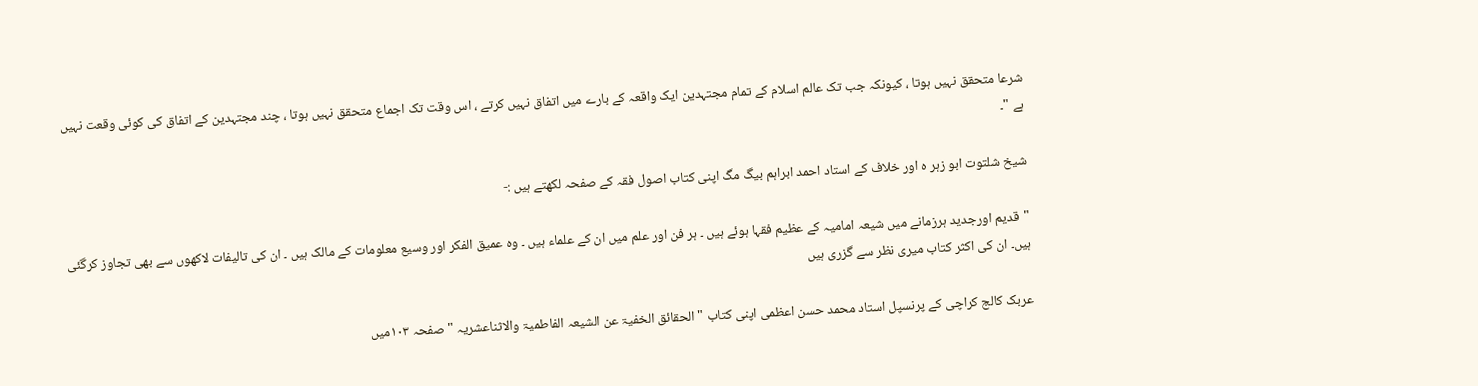شرعا متحقق نہیں ہوتا ، کیونکہ جب تک عالم اسلام کے تمام مجتہدین ایک واقعہ کے بارے میں اتفاق نہیں کرتے ، اس وقت تک اجماع متحقق نہیں ہوتا ، چند مجتہدین کے اتفاق کی کوئی وقعت نہیں ہے "۔

شیخ شلتوت ابو زہر ہ اور خلاف کے استاد احمد ابراہم بیگ مگ اپنی کتاب اصول فقہ کے صفحہ لکھتے ہیں :-

"قدیم اورجدید ہرزمانے میں شیعہ امامیہ کے عظیم فقہا ہوئے ہیں ۔ ہر فن اور علم میں ان کے علماء ہیں ۔ وہ عمیق الفکر اور وسیع معلومات کے مالک ہیں ۔ ان کی تالیفات لاکھوں سے بھی تجاوز کرگئی ہیں۔ ان کی اکثر کتاب میری نظر سے گزری ہیں

عربک کالج کراچی کے پرنسپل استاد محمد حسن اعظمی اپنی کتاب " الحقائق الخفیۃ عن الشیعہ الفاطمیۃ والاثناعشریہ " صفحہ ۱۰۳میں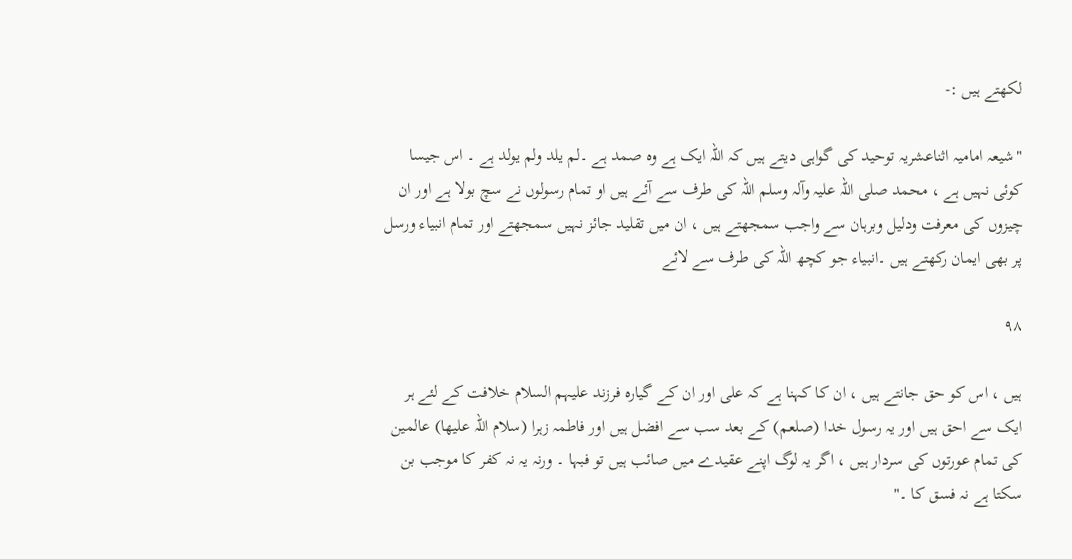لکھتے ہیں :-

"شیعہ امامیہ اثناعشریہ توحید کی گواہی دیتے ہیں کہ اللہ ایک ہے وہ صمد ہے ۔لم یلد ولم یولد ہے ۔ اس جیسا کوئی نہیں ہے ، محمد صلی اللہ علیہ وآلہ وسلم اللہ کی طرف سے آئے ہیں او تمام رسولوں نے سچ بولا ہے اور ان چیزوں کی معرفت ودلیل وبرہان سے واجب سمجھتے ہیں ، ان میں تقلید جائز نہیں سمجھتے اور تمام انبیاء ورسل پر بھی ایمان رکھتے ہیں ۔انبیاء جو کچھ اللہ کی طرف سے لائے

۹۸

ہیں ، اس کو حق جانتے ہیں ، ان کا کہنا ہے کہ علی اور ان کے گیارہ فرزند علیہم السلام خلافت کے لئے ہر ایک سے احق ہیں اور یہ رسول خدا (صلعم) کے بعد سب سے افضل ہیں اور فاطمہ زہرا (سلام اللہ علیھا) عالمین کی تمام عورتوں کی سردار ہیں ، اگر یہ لوگ اپنے عقیدے میں صائب ہیں تو فبہا ۔ ورنہ یہ نہ کفر کا موجب بن سکتا ہے نہ فسق کا ۔"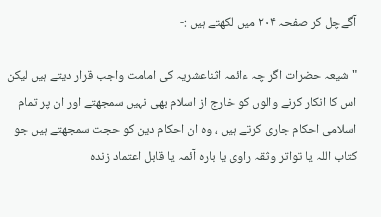آگےچل کر صفحہ ۲۰۴ میں لکھتے ہیں :-

"شیعہ حضرات اگر چہ ءائمہ اثناعشریہ کی امامت واجب قرار دیتے ہیں لیکن اس کا انکار کرنے والوں کو خارج از اسلام بھی نہیں سمجھتے اور ان پر تمام اسلامی احکام جاری کرتے ہیں ، وہ ان احکام دین کو حجت سمجھتے ہیں جو کتاب اللہ یا تواتر وثقہ راوی یا بارہ آئمہ یا قابل اعتماد زندہ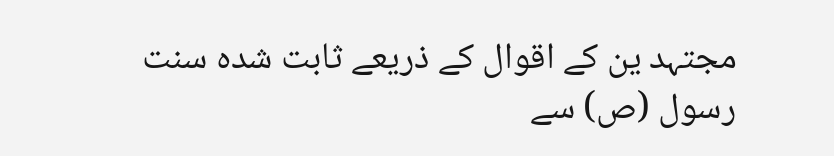مجتہد ین کے اقوال کے ذریعے ثابت شدہ سنت رسول (ص) سے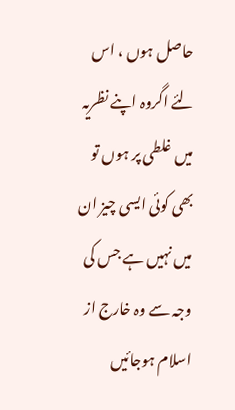حاصل ہوں ، اس لئے اگروہ اپنے نظریہ میں غلطی پر ہوں تو بھی کوئی ایسی چیز ان میں نہیں ہے جس کی وجہ سے وہ خارج از اسلام ہوجائیں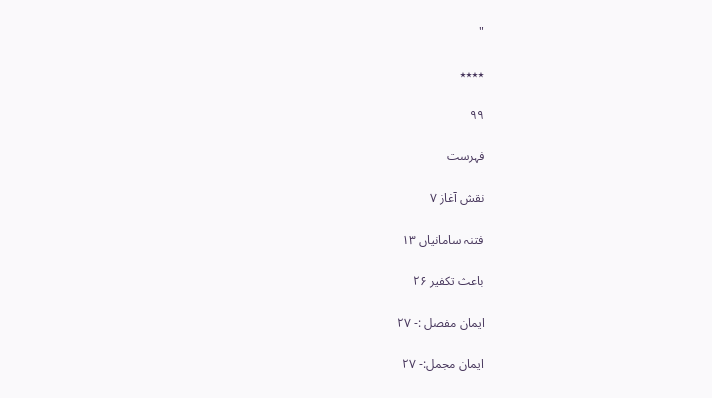"

٭٭٭٭

۹۹

فہرست

نقش آغاز ۷

فتنہ سامانیاں ۱۳

باعث تکفیر ۲۶

ایمان مفصل :- ۲۷

ایمان مجمل:- ۲۷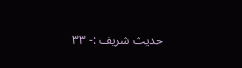حدیث شریف :- ۳۳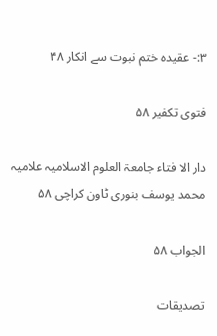۳:- عقیدہ ختم نبوت سے انکار ۴۸

فتوی تکفیر ۵۸

دار الا فتاء جامعۃ العلوم الاسلامیہ علامیہ محمد یوسف بنوری ٹاون کراچی ۵۸

الجواب ۵۸

تصدیقات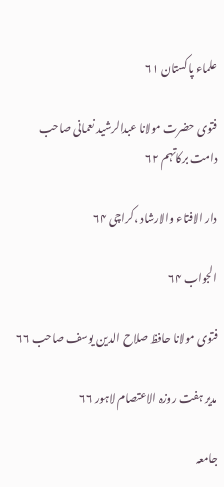علماء پاکستان ۶۱

فتوی حضرت مولانا عبدالرشید نعمانی صاحب دامت برکاتہم ۶۲

دار الافتاء والارشاد ،کراچی ۶۴

الجواب ۶۴

فتوی مولانا حافظ صلاح الدین یوسف صاحب ۶۶

مدیر ہفت روزہ الاعتصام لاہور ۶۶

جامعہ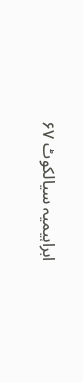ابراہیمیہ سیالکوٹ ۶۷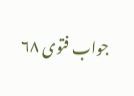جواب فتوی ۶۸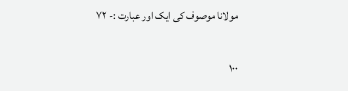مولانا موصوف کی ایک اور عبارت :- ۷۲

۱۰۰